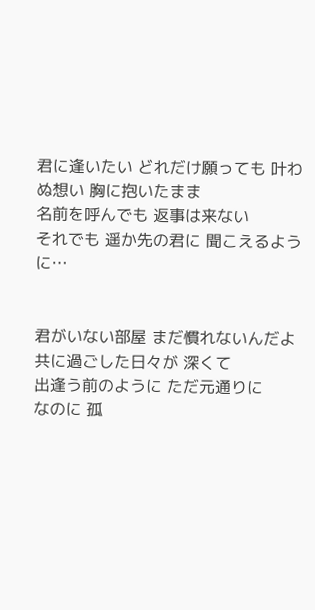君に逢いたい どれだけ願っても 叶わぬ想い 胸に抱いたまま
名前を呼んでも 返事は来ない
それでも 遥か先の君に 聞こえるように…


君がいない部屋 まだ慣れないんだよ
共に過ごした日々が 深くて
出逢う前のように ただ元通りに
なのに 孤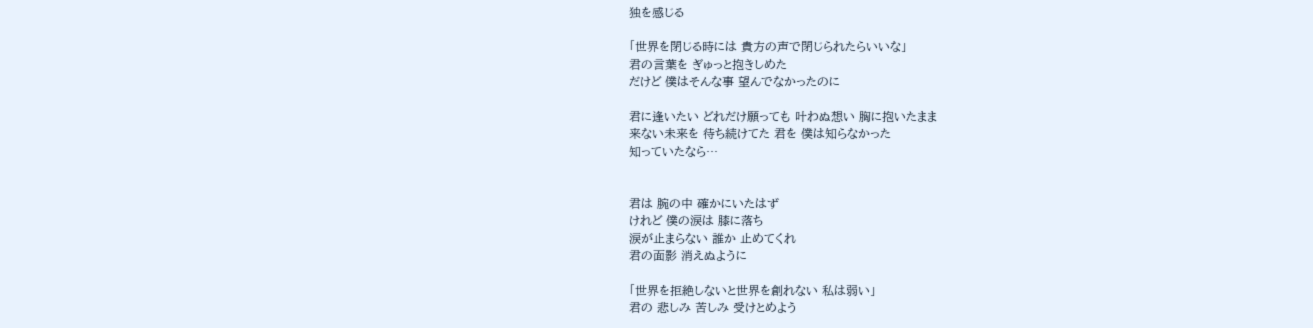独を感じる

「世界を閉じる時には 貴方の声で閉じられたらいいな」
君の言葉を ぎゅっと抱きしめた
だけど 僕はそんな事 望んでなかったのに

君に逢いたい どれだけ願っても 叶わぬ想い 胸に抱いたまま
来ない未来を 待ち続けてた 君を 僕は知らなかった
知っていたなら…


君は 腕の中 確かにいたはず
けれど 僕の涙は 膝に落ち
涙が止まらない 誰か 止めてくれ
君の面影 消えぬように

「世界を拒絶しないと世界を創れない 私は弱い」
君の 悲しみ 苦しみ 受けとめよう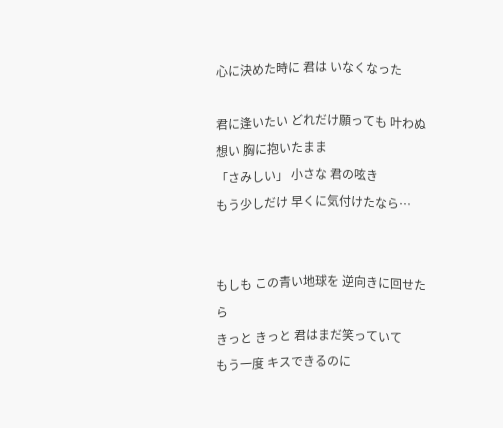心に決めた時に 君は いなくなった

君に逢いたい どれだけ願っても 叶わぬ想い 胸に抱いたまま
「さみしい」 小さな 君の呟き
もう少しだけ 早くに気付けたなら…


もしも この青い地球を 逆向きに回せたら
きっと きっと 君はまだ笑っていて
もう一度 キスできるのに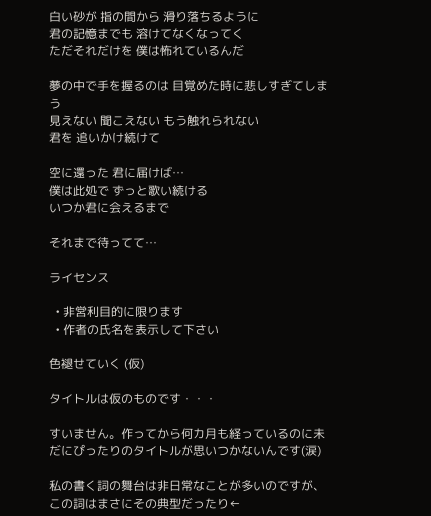白い砂が 指の間から 滑り落ちるように
君の記憶までも 溶けてなくなってく
ただそれだけを 僕は怖れているんだ

夢の中で手を握るのは 目覚めた時に悲しすぎてしまう
見えない 聞こえない もう触れられない
君を 追いかけ続けて

空に還った 君に届けば…
僕は此処で ずっと歌い続ける
いつか君に会えるまで

それまで待ってて…

ライセンス

  • 非営利目的に限ります
  • 作者の氏名を表示して下さい

色褪せていく (仮)

タイトルは仮のものです・・・

すいません。作ってから何カ月も経っているのに未だにぴったりのタイトルが思いつかないんです(涙)

私の書く詞の舞台は非日常なことが多いのですが、この詞はまさにその典型だったり←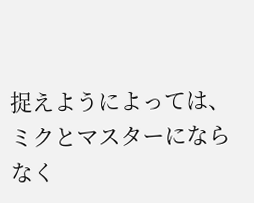捉えようによっては、ミクとマスターにならなく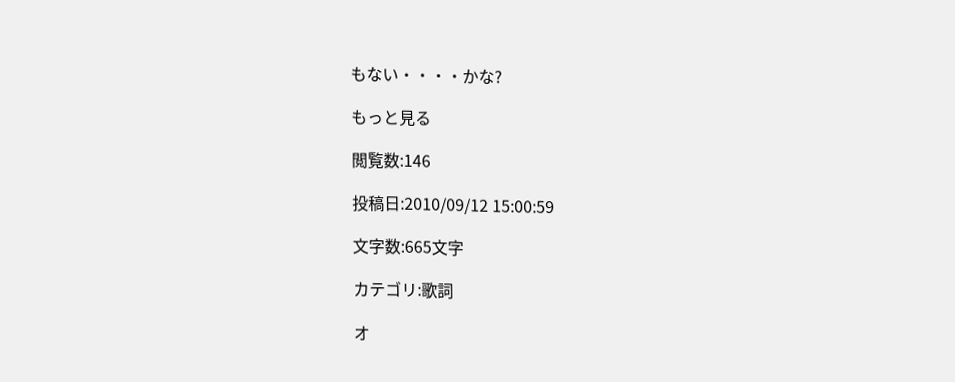もない・・・・かな?

もっと見る

閲覧数:146

投稿日:2010/09/12 15:00:59

文字数:665文字

カテゴリ:歌詞

オ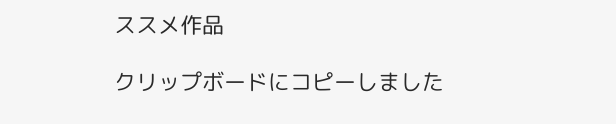ススメ作品

クリップボードにコピーしました